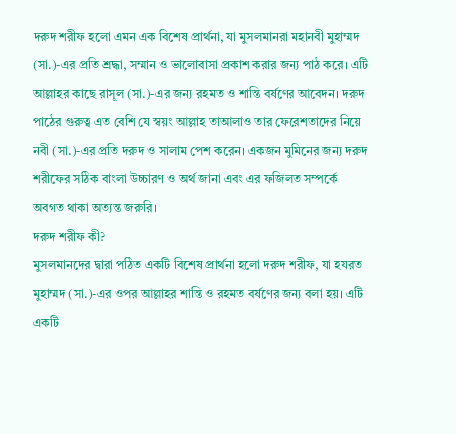দরুদ শরীফ হলো এমন এক বিশেষ প্রার্থনা, যা মুসলমানরা মহানবী মুহাম্মদ (সা.)-এর প্রতি শ্রদ্ধা, সম্মান ও ভালোবাসা প্রকাশ করার জন্য পাঠ করে। এটি আল্লাহর কাছে রাসূল (সা.)-এর জন্য রহমত ও শান্তি বর্ষণের আবেদন। দরুদ পাঠের গুরুত্ব এত বেশি যে স্বয়ং আল্লাহ তাআলাও তার ফেরেশতাদের নিয়ে নবী (সা.)-এর প্রতি দরুদ ও সালাম পেশ করেন। একজন মুমিনের জন্য দরুদ শরীফের সঠিক বাংলা উচ্চারণ ও অর্থ জানা এবং এর ফজিলত সম্পর্কে অবগত থাকা অত্যন্ত জরুরি।
দরুদ শরীফ কী?
মুসলমানদের দ্বারা পঠিত একটি বিশেষ প্রার্থনা হলো দরুদ শরীফ, যা হযরত মুহাম্মদ (সা.)-এর ওপর আল্লাহর শান্তি ও রহমত বর্ষণের জন্য বলা হয়। এটি একটি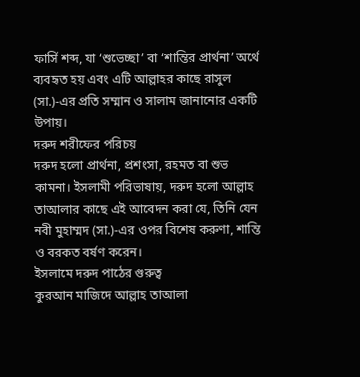ফার্সি শব্দ, যা ‘শুভেচ্ছা’ বা ‘শান্তির প্রার্থনা’ অর্থে ব্যবহৃত হয় এবং এটি আল্লাহর কাছে রাসুল (সা.)-এর প্রতি সম্মান ও সালাম জানানোর একটি উপায়।
দরুদ শরীফের পরিচয়
দরুদ হলো প্রার্থনা, প্রশংসা, রহমত বা শুভ কামনা। ইসলামী পরিভাষায়, দরুদ হলো আল্লাহ তাআলার কাছে এই আবেদন করা যে, তিনি যেন নবী মুহাম্মদ (সা.)-এর ওপর বিশেষ করুণা, শান্তি ও বরকত বর্ষণ করেন।
ইসলামে দরুদ পাঠের গুরুত্ব
কুরআন মাজিদে আল্লাহ তাআলা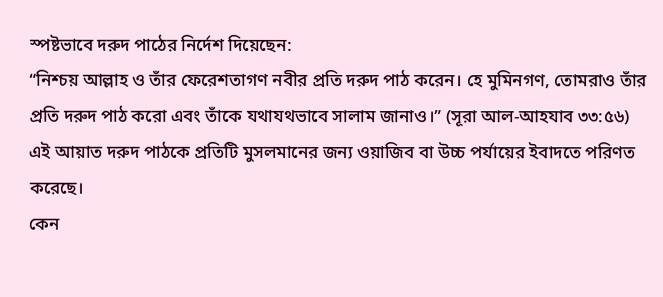স্পষ্টভাবে দরুদ পাঠের নির্দেশ দিয়েছেন:
“নিশ্চয় আল্লাহ ও তাঁর ফেরেশতাগণ নবীর প্রতি দরুদ পাঠ করেন। হে মুমিনগণ, তোমরাও তাঁর প্রতি দরুদ পাঠ করো এবং তাঁকে যথাযথভাবে সালাম জানাও।” (সূরা আল-আহযাব ৩৩:৫৬)
এই আয়াত দরুদ পাঠকে প্রতিটি মুসলমানের জন্য ওয়াজিব বা উচ্চ পর্যায়ের ইবাদতে পরিণত করেছে।
কেন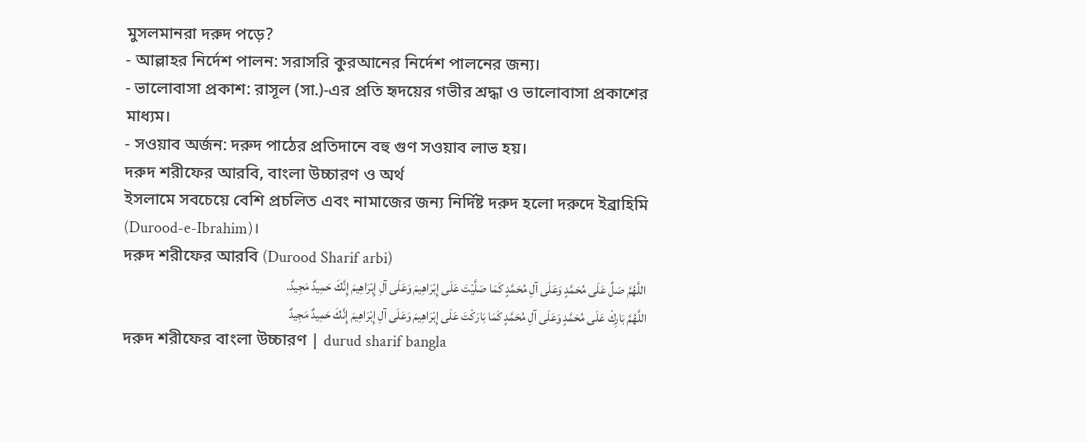মুসলমানরা দরুদ পড়ে?
- আল্লাহর নির্দেশ পালন: সরাসরি কুরআনের নির্দেশ পালনের জন্য।
- ভালোবাসা প্রকাশ: রাসূল (সা.)-এর প্রতি হৃদয়ের গভীর শ্রদ্ধা ও ভালোবাসা প্রকাশের মাধ্যম।
- সওয়াব অর্জন: দরুদ পাঠের প্রতিদানে বহু গুণ সওয়াব লাভ হয়।
দরুদ শরীফের আরবি, বাংলা উচ্চারণ ও অর্থ
ইসলামে সবচেয়ে বেশি প্রচলিত এবং নামাজের জন্য নির্দিষ্ট দরুদ হলো দরুদে ইব্রাহিমি (Durood-e-Ibrahim)।
দরুদ শরীফের আরবি (Durood Sharif arbi)
اللَّهُمَّ صَلِّ عَلَى مُحَمَّدٍ وَعَلَى آلِ مُحَمَّدٍ كَمَا صَلَّيْتَ عَلَى إِبْرَاهِيمَ وَعَلَى آلِ إِبْرَاهِيمَ إِنَّكَ حَمِيدٌ مَجِيدٌ.
اللَّهُمَّ بَارِكْ عَلَى مُحَمَّدٍ وَعَلَى آلِ مُحَمَّدٍ كَمَا بَارَكْتَ عَلَى إِبْرَاهِيمَ وَعَلَى آلِ إِبْرَاهِيمَ إِنَّكَ حَمِيدٌ مَجِيدٌ
দরুদ শরীফের বাংলা উচ্চারণ | durud sharif bangla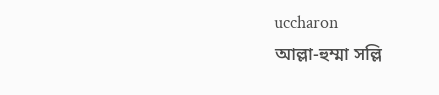uccharon
আল্লা-হুম্মা সল্লি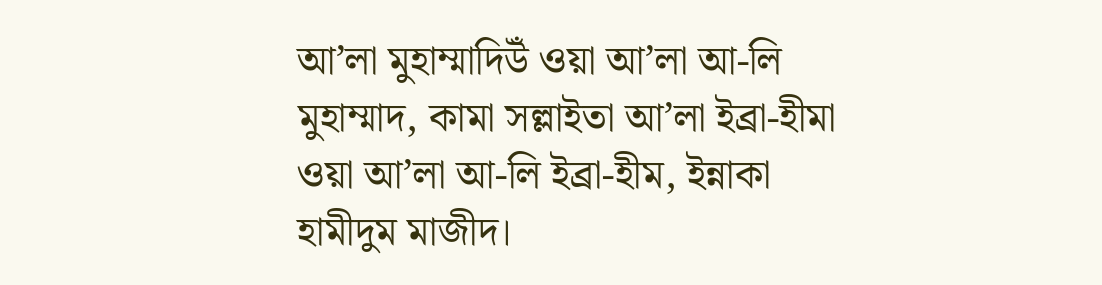আ’লা মুহাম্মাদিউঁ ওয়া আ’লা আ-লি মুহাম্মাদ, কামা সল্লাইতা আ’লা ইব্রা-হীমা ওয়া আ’লা আ-লি ইব্রা-হীম, ইন্নাকা হামীদুম মাজীদ।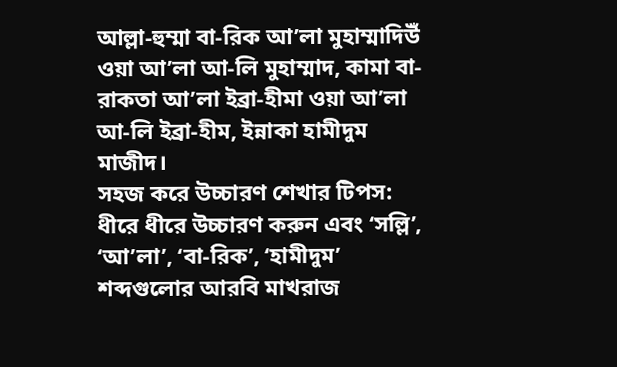আল্লা-হুম্মা বা-রিক আ’লা মুহাম্মাদিউঁ ওয়া আ’লা আ-লি মুহাম্মাদ, কামা বা-রাকতা আ’লা ইব্রা-হীমা ওয়া আ’লা আ-লি ইব্রা-হীম, ইন্নাকা হামীদুম মাজীদ।
সহজ করে উচ্চারণ শেখার টিপস: ধীরে ধীরে উচ্চারণ করুন এবং ‘সল্লি’, ‘আ’লা’, ‘বা-রিক’, ‘হামীদুম’ শব্দগুলোর আরবি মাখরাজ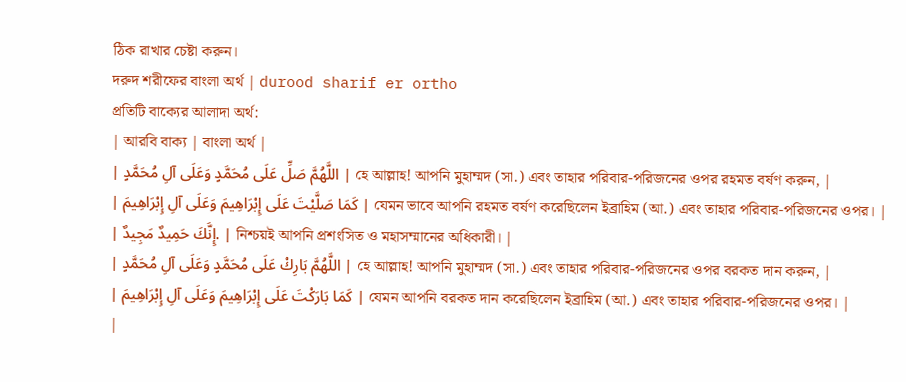ঠিক রাখার চেষ্টা করুন।
দরুদ শরীফের বাংলা অর্থ | durood sharif er ortho
প্রতিটি বাক্যের আলাদা অর্থ:
| আরবি বাক্য | বাংলা অর্থ |
| اللَّهُمَّ صَلِّ عَلَى مُحَمَّدٍ وَعَلَى آلِ مُحَمَّدٍ | হে আল্লাহ! আপনি মুহাম্মদ (সা.) এবং তাহার পরিবার-পরিজনের ওপর রহমত বর্ষণ করুন, |
| كَمَا صَلَّيْتَ عَلَى إِبْرَاهِيمَ وَعَلَى آلِ إِبْرَاهِيمَ | যেমন ভাবে আপনি রহমত বর্ষণ করেছিলেন ইব্রাহিম (আ.) এবং তাহার পরিবার-পরিজনের ওপর। |
| إِنَّكَ حَمِيدٌ مَجِيدٌ. | নিশ্চয়ই আপনি প্রশংসিত ও মহাসম্মানের অধিকারী। |
| اللَّهُمَّ بَارِكْ عَلَى مُحَمَّدٍ وَعَلَى آلِ مُحَمَّدٍ | হে আল্লাহ! আপনি মুহাম্মদ (সা.) এবং তাহার পরিবার-পরিজনের ওপর বরকত দান করুন, |
| كَمَا بَارَكْتَ عَلَى إِبْرَاهِيمَ وَعَلَى آلِ إِبْرَاهِيمَ | যেমন আপনি বরকত দান করেছিলেন ইব্রাহিম (আ.) এবং তাহার পরিবার-পরিজনের ওপর। |
|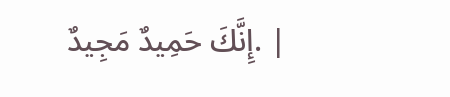إِنَّكَ حَمِيدٌ مَجِيدٌ. |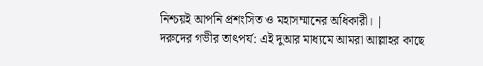নিশ্চয়ই আপনি প্রশংসিত ও মহাসম্মানের অধিকারী। |
দরুদের গভীর তাৎপর্য: এই দুআর মাধ্যমে আমরা আল্লাহর কাছে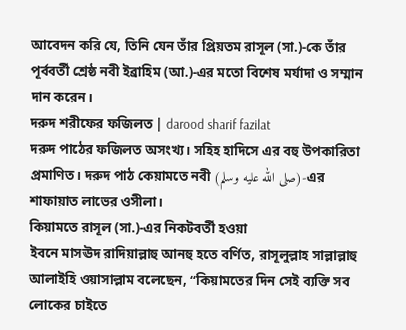আবেদন করি যে, তিনি যেন তাঁর প্রিয়তম রাসূল (সা.)-কে তাঁর পূর্ববর্তী শ্রেষ্ঠ নবী ইব্রাহিম (আ.)-এর মতো বিশেষ মর্যাদা ও সম্মান দান করেন।
দরুদ শরীফের ফজিলত | darood sharif fazilat
দরুদ পাঠের ফজিলত অসংখ্য। সহিহ হাদিসে এর বহু উপকারিতা প্রমাণিত। দরুদ পাঠ কেয়ামতে নবী (صلى الله عليه وسلم)-এর শাফায়াত লাভের ওসীলা।
কিয়ামতে রাসূল (সা.)-এর নিকটবর্তী হওয়া
ইবনে মাসঊদ রাদিয়াল্লাহু আনহু হতে বর্ণিত, রাসূলুল্লাহ সাল্লাল্লাহু আলাইহি ওয়াসাল্লাম বলেছেন, “কিয়ামতের দিন সেই ব্যক্তি সব লোকের চাইতে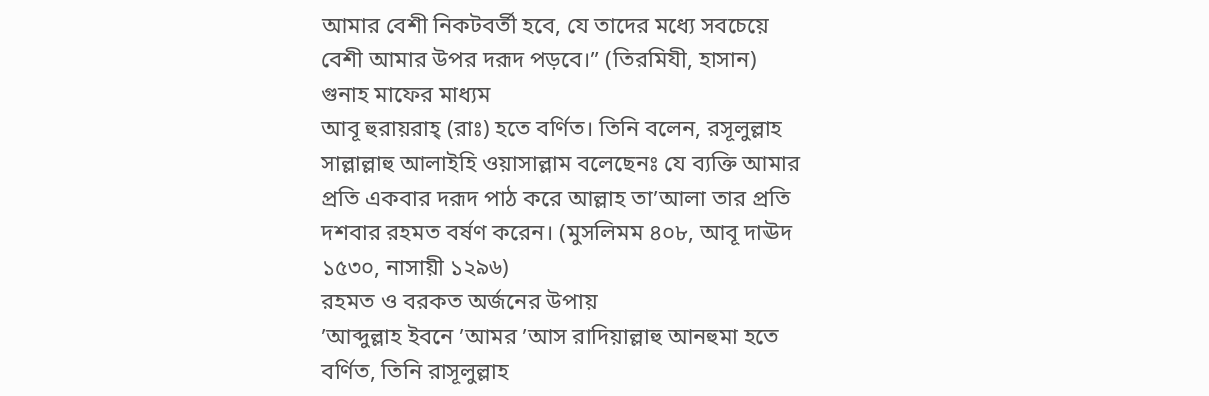আমার বেশী নিকটবর্তী হবে, যে তাদের মধ্যে সবচেয়ে বেশী আমার উপর দরূদ পড়বে।” (তিরমিযী, হাসান)
গুনাহ মাফের মাধ্যম
আবূ হুরায়রাহ্ (রাঃ) হতে বর্ণিত। তিনি বলেন, রসূলুল্লাহ সাল্লাল্লাহু আলাইহি ওয়াসাল্লাম বলেছেনঃ যে ব্যক্তি আমার প্রতি একবার দরূদ পাঠ করে আল্লাহ তা’আলা তার প্রতি দশবার রহমত বর্ষণ করেন। (মুসলিমম ৪০৮, আবূ দাঊদ ১৫৩০, নাসায়ী ১২৯৬)
রহমত ও বরকত অর্জনের উপায়
’আব্দুল্লাহ ইবনে ’আমর ’আস রাদিয়াল্লাহু আনহুমা হতে বর্ণিত, তিনি রাসূলুল্লাহ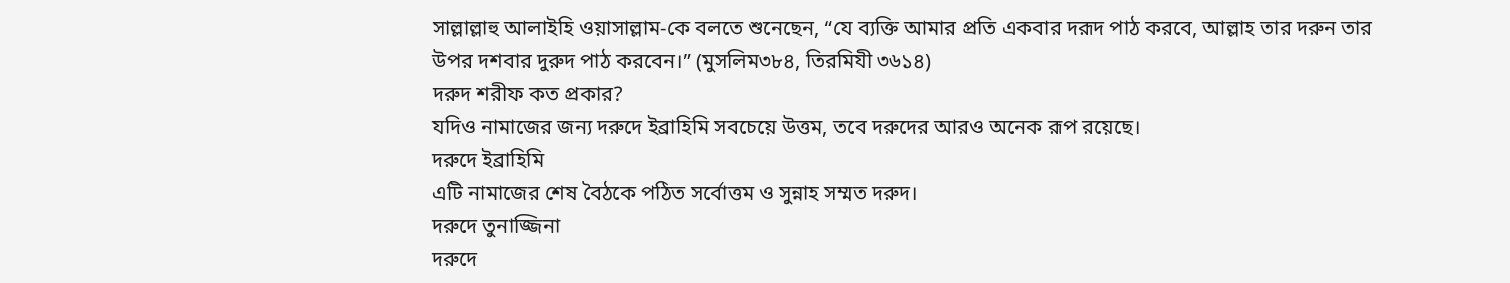সাল্লাল্লাহু আলাইহি ওয়াসাল্লাম-কে বলতে শুনেছেন, “যে ব্যক্তি আমার প্রতি একবার দরূদ পাঠ করবে, আল্লাহ তার দরুন তার উপর দশবার দুরুদ পাঠ করবেন।” (মুসলিম৩৮৪, তিরমিযী ৩৬১৪)
দরুদ শরীফ কত প্রকার?
যদিও নামাজের জন্য দরুদে ইব্রাহিমি সবচেয়ে উত্তম, তবে দরুদের আরও অনেক রূপ রয়েছে।
দরুদে ইব্রাহিমি
এটি নামাজের শেষ বৈঠকে পঠিত সর্বোত্তম ও সুন্নাহ সম্মত দরুদ।
দরুদে তুনাজ্জিনা
দরুদে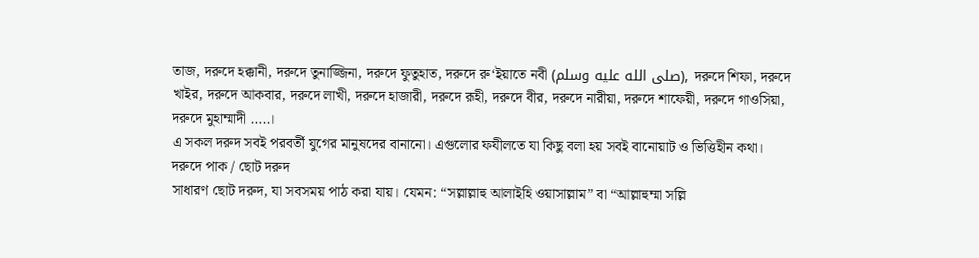তাজ, দরুদে হক্কানী, দরুদে তুনাজ্জিনা, দরুদে ফুতুহাত, দরুদে রু‘ইয়াতে নবী (صلى الله عليه وسلم), দরুদে শিফা, দরুদে খাইর, দরুদে আকবার, দরুদে লাখী, দরুদে হাজারী, দরুদে রূহী, দরুদে বীর, দরুদে নারীয়া, দরুদে শাফেয়ী, দরুদে গাওসিয়া, দরুদে মুহাম্মাদী …..।
এ সকল দরুদ সবই পরবর্তী যুগের মানুষদের বানানো। এগুলোর ফযীলতে যা কিছু বলা হয় সবই বানোয়াট ও ভিত্তিহীন কথা।
দরুদে পাক / ছোট দরুদ
সাধারণ ছোট দরুদ, যা সবসময় পাঠ করা যায়। যেমন: “সল্লাল্লাহু আলাইহি ওয়াসাল্লাম” বা “আল্লাহুম্মা সল্লি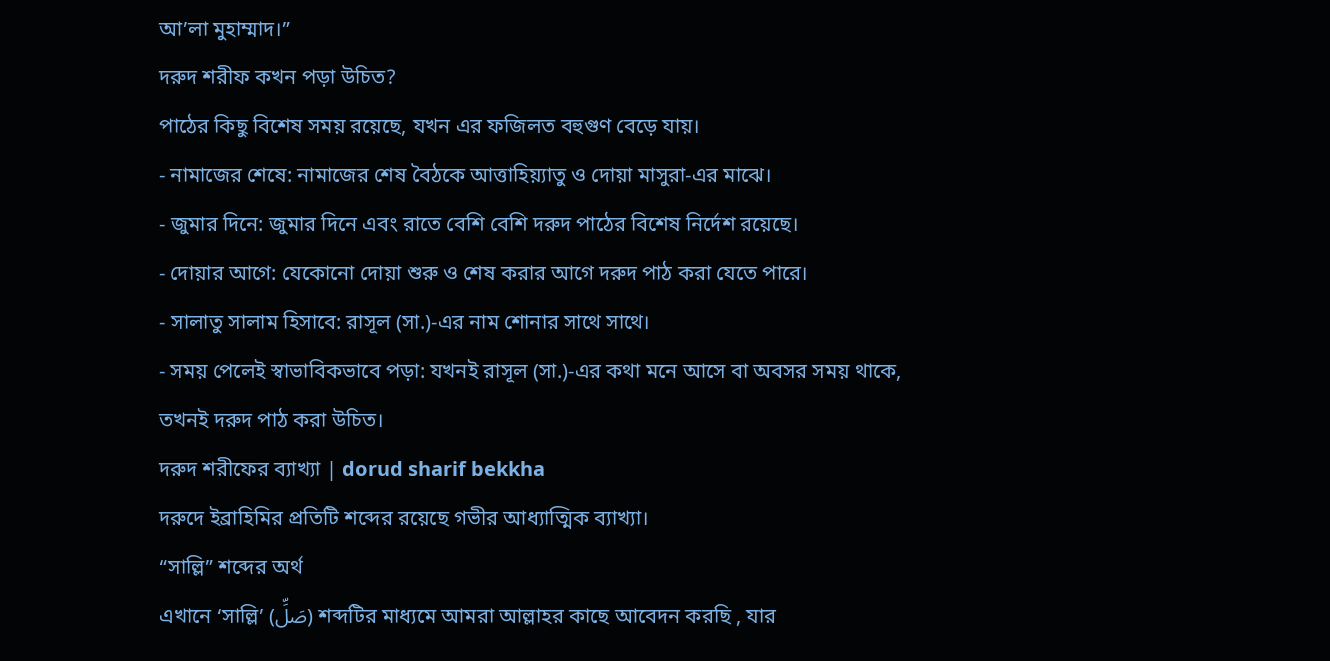আ’লা মুহাম্মাদ।”
দরুদ শরীফ কখন পড়া উচিত?
পাঠের কিছু বিশেষ সময় রয়েছে, যখন এর ফজিলত বহুগুণ বেড়ে যায়।
- নামাজের শেষে: নামাজের শেষ বৈঠকে আত্তাহিয়্যাতু ও দোয়া মাসুরা-এর মাঝে।
- জুমার দিনে: জুমার দিনে এবং রাতে বেশি বেশি দরুদ পাঠের বিশেষ নির্দেশ রয়েছে।
- দোয়ার আগে: যেকোনো দোয়া শুরু ও শেষ করার আগে দরুদ পাঠ করা যেতে পারে।
- সালাতু সালাম হিসাবে: রাসূল (সা.)-এর নাম শোনার সাথে সাথে।
- সময় পেলেই স্বাভাবিকভাবে পড়া: যখনই রাসূল (সা.)-এর কথা মনে আসে বা অবসর সময় থাকে, তখনই দরুদ পাঠ করা উচিত।
দরুদ শরীফের ব্যাখ্যা | dorud sharif bekkha
দরুদে ইব্রাহিমির প্রতিটি শব্দের রয়েছে গভীর আধ্যাত্মিক ব্যাখ্যা।
“সাল্লি” শব্দের অর্থ
এখানে ‘সাল্লি’ (صَلِّ) শব্দটির মাধ্যমে আমরা আল্লাহর কাছে আবেদন করছি , যার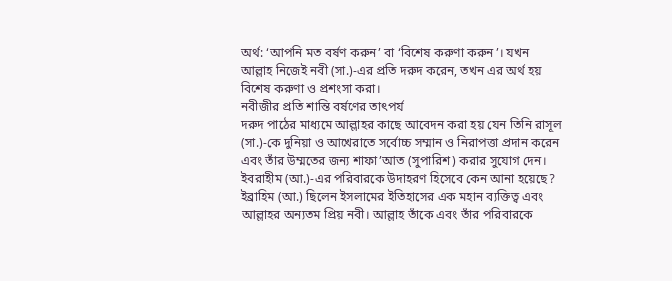অর্থ: ‘আপনি মত বর্ষণ করুন’ বা ‘বিশেষ করুণা করুন’। যখন আল্লাহ নিজেই নবী (সা.)-এর প্রতি দরুদ করেন, তখন এর অর্থ হয় বিশেষ করুণা ও প্রশংসা করা।
নবীজীর প্রতি শান্তি বর্ষণের তাৎপর্য
দরুদ পাঠের মাধ্যমে আল্লাহর কাছে আবেদন করা হয় যেন তিনি রাসূল (সা.)-কে দুনিয়া ও আখেরাতে সর্বোচ্চ সম্মান ও নিরাপত্তা প্রদান করেন এবং তাঁর উম্মতের জন্য শাফা’আত (সুপারিশ) করার সুযোগ দেন।
ইবরাহীম (আ.)-এর পরিবারকে উদাহরণ হিসেবে কেন আনা হয়েছে?
ইব্রাহিম (আ.) ছিলেন ইসলামের ইতিহাসের এক মহান ব্যক্তিত্ব এবং আল্লাহর অন্যতম প্রিয় নবী। আল্লাহ তাঁকে এবং তাঁর পরিবারকে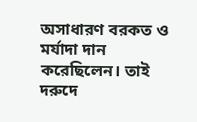অসাধারণ বরকত ও মর্যাদা দান করেছিলেন। তাই দরুদে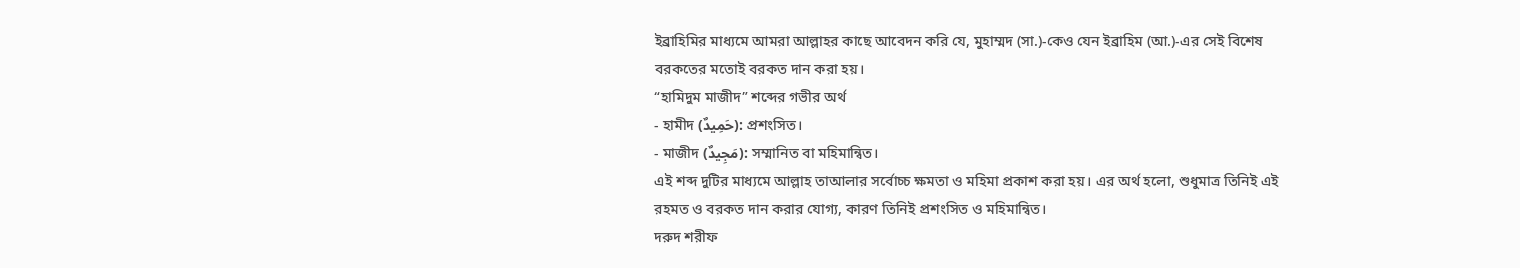ইব্রাহিমির মাধ্যমে আমরা আল্লাহর কাছে আবেদন করি যে, মুহাম্মদ (সা.)-কেও যেন ইব্রাহিম (আ.)-এর সেই বিশেষ বরকতের মতোই বরকত দান করা হয়।
“হামিদুম মাজীদ” শব্দের গভীর অর্থ
- হামীদ (حَمِيدٌ): প্রশংসিত।
- মাজীদ (مَجِيدٌ): সম্মানিত বা মহিমান্বিত।
এই শব্দ দুটির মাধ্যমে আল্লাহ তাআলার সর্বোচ্চ ক্ষমতা ও মহিমা প্রকাশ করা হয়। এর অর্থ হলো, শুধুমাত্র তিনিই এই রহমত ও বরকত দান করার যোগ্য, কারণ তিনিই প্রশংসিত ও মহিমান্বিত।
দরুদ শরীফ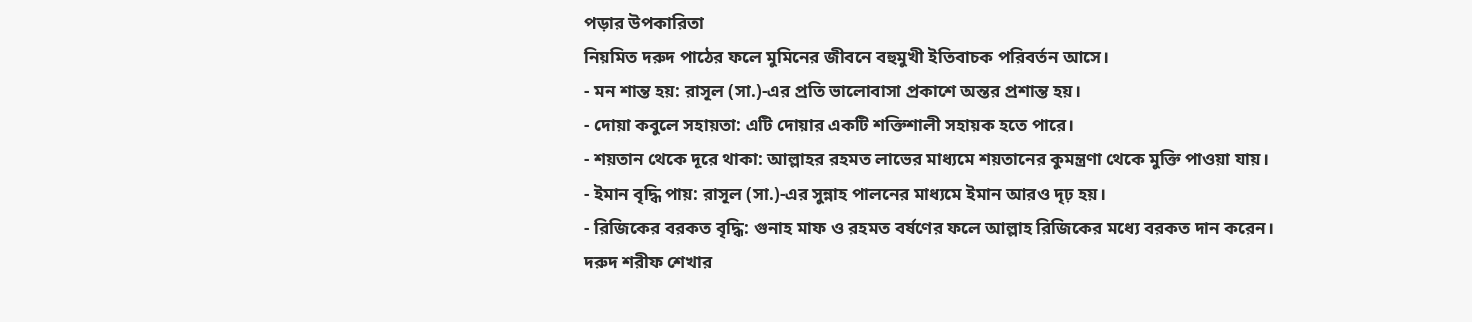পড়ার উপকারিতা
নিয়মিত দরুদ পাঠের ফলে মুমিনের জীবনে বহুমুখী ইতিবাচক পরিবর্তন আসে।
- মন শান্ত হয়: রাসূল (সা.)-এর প্রতি ভালোবাসা প্রকাশে অন্তর প্রশান্ত হয়।
- দোয়া কবুলে সহায়তা: এটি দোয়ার একটি শক্তিশালী সহায়ক হতে পারে।
- শয়তান থেকে দূরে থাকা: আল্লাহর রহমত লাভের মাধ্যমে শয়তানের কুমন্ত্রণা থেকে মুক্তি পাওয়া যায়।
- ইমান বৃদ্ধি পায়: রাসূল (সা.)-এর সুন্নাহ পালনের মাধ্যমে ইমান আরও দৃঢ় হয়।
- রিজিকের বরকত বৃদ্ধি: গুনাহ মাফ ও রহমত বর্ষণের ফলে আল্লাহ রিজিকের মধ্যে বরকত দান করেন।
দরুদ শরীফ শেখার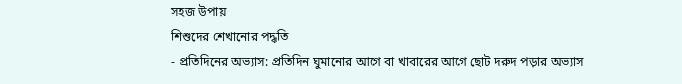সহজ উপায়
শিশুদের শেখানোর পদ্ধতি
- প্রতিদিনের অভ্যাস: প্রতিদিন ঘুমানোর আগে বা খাবারের আগে ছোট দরুদ পড়ার অভ্যাস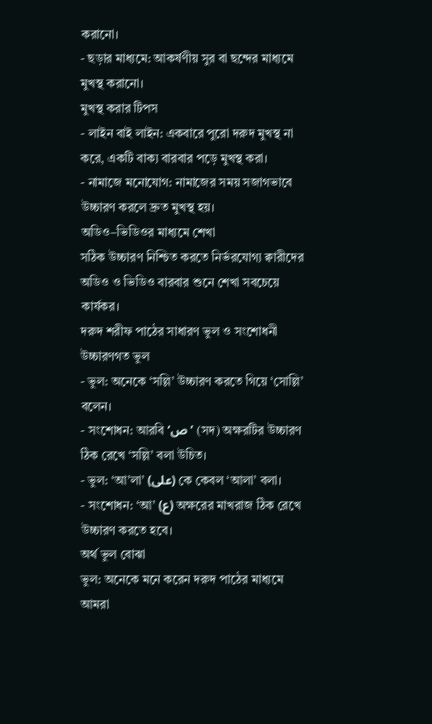করানো।
- ছড়ার মাধ্যমে: আকর্ষণীয় সুর বা ছন্দের মাধ্যমে মুখস্থ করানো।
মুখস্থ করার টিপস
- লাইন বাই লাইন: একবারে পুরো দরুদ মুখস্থ না করে, একটি বাক্য বারবার পড়ে মুখস্থ করা।
- নামাজে মনোযোগ: নামাজের সময় সজাগভাবে উচ্চারণ করলে দ্রুত মুখস্থ হয়।
অডিও–ভিডিওর মাধ্যমে শেখা
সঠিক উচ্চারণ নিশ্চিত করতে নির্ভরযোগ্য ক্বারীদের অডিও ও ভিডিও বারবার শুনে শেখা সবচেয়ে কার্যকর।
দরুদ শরীফ পাঠের সাধারণ ভুল ও সংশোধনী
উচ্চারণগত ভুল
- ভুল: অনেকে ‘সল্লি’ উচ্চারণ করতে গিয়ে ‘সোল্লি’ বলেন।
- সংশোধন: আরবি ‘ص’ (সদ) অক্ষরটির উচ্চারণ ঠিক রেখে ‘সল্লি’ বলা উচিত।
- ভুল: ‘আ’লা’ (على) কে কেবল ‘আলা’ বলা।
- সংশোধন: ‘আ’ (ع) অক্ষরের মাখরাজ ঠিক রেখে উচ্চারণ করতে হবে।
অর্থ ভুল বোঝা
ভুল: অনেকে মনে করেন দরুদ পাঠের মাধ্যমে আমরা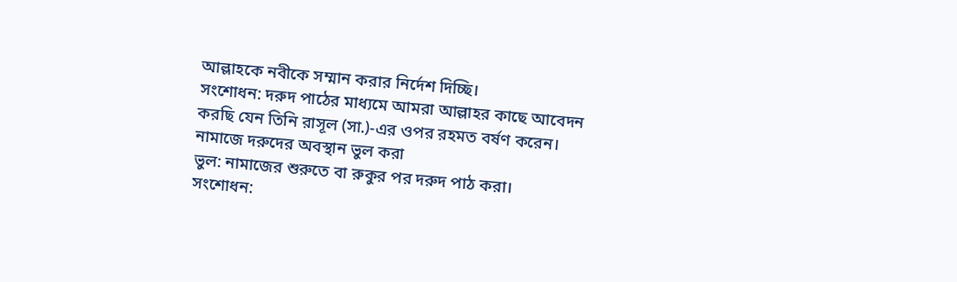আল্লাহকে নবীকে সম্মান করার নির্দেশ দিচ্ছি।
সংশোধন: দরুদ পাঠের মাধ্যমে আমরা আল্লাহর কাছে আবেদন করছি যেন তিনি রাসূল (সা.)-এর ওপর রহমত বর্ষণ করেন।
নামাজে দরুদের অবস্থান ভুল করা
ভুল: নামাজের শুরুতে বা রুকুর পর দরুদ পাঠ করা।
সংশোধন: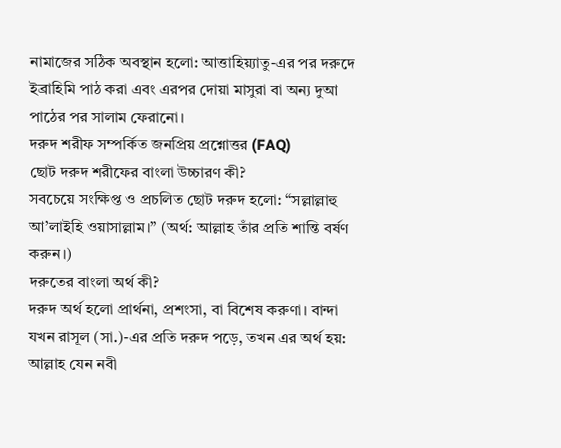নামাজের সঠিক অবস্থান হলো: আত্তাহিয়্যাতু-এর পর দরুদে ইব্রাহিমি পাঠ করা এবং এরপর দোয়া মাসুরা বা অন্য দুআ পাঠের পর সালাম ফেরানো।
দরুদ শরীফ সম্পর্কিত জনপ্রিয় প্রশ্নোত্তর (FAQ)
ছোট দরুদ শরীফের বাংলা উচ্চারণ কী?
সবচেয়ে সংক্ষিপ্ত ও প্রচলিত ছোট দরুদ হলো: “সল্লাল্লাহু আ’লাইহি ওয়াসাল্লাম।” (অর্থ: আল্লাহ তাঁর প্রতি শান্তি বর্ষণ করুন।)
দরুতের বাংলা অর্থ কী?
দরুদ অর্থ হলো প্রার্থনা, প্রশংসা, বা বিশেষ করুণা। বান্দা যখন রাসূল (সা.)-এর প্রতি দরুদ পড়ে, তখন এর অর্থ হয়: আল্লাহ যেন নবী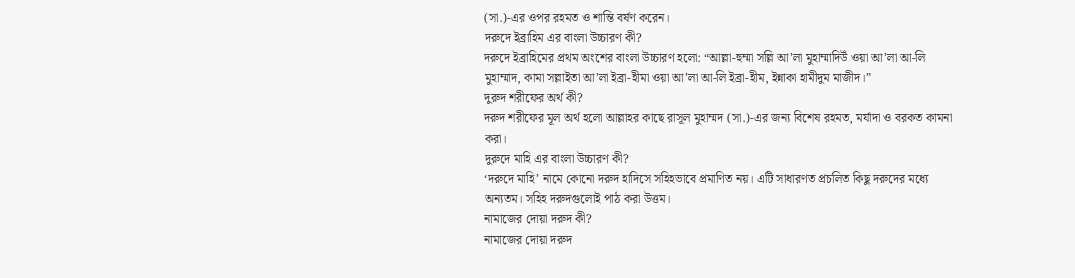(সা.)-এর ওপর রহমত ও শান্তি বর্ষণ করেন।
দরুদে ইব্রাহিম এর বাংলা উচ্চারণ কী?
দরুদে ইব্রাহিমের প্রথম অংশের বাংলা উচ্চারণ হলো: “আল্লা-হুম্মা সল্লি আ’লা মুহাম্মাদিউঁ ওয়া আ’লা আ-লি মুহাম্মাদ, কামা সল্লাইতা আ’লা ইব্রা-হীমা ওয়া আ’লা আ-লি ইব্রা-হীম, ইন্নাকা হামীদুম মাজীদ।”
দুরুদ শরীফের অর্থ কী?
দরুদ শরীফের মূল অর্থ হলো আল্লাহর কাছে রাসূল মুহাম্মদ (সা.)-এর জন্য বিশেষ রহমত, মর্যাদা ও বরকত কামনা করা।
দুরুদে মাহি এর বাংলা উচ্চারণ কী?
‘দরুদে মাহি’ নামে কোনো দরুদ হাদিসে সহিহভাবে প্রমাণিত নয়। এটি সাধারণত প্রচলিত কিছু দরুদের মধ্যে অন্যতম। সহিহ দরুদগুলোই পাঠ করা উত্তম।
নামাজের দোয়া দরুদ কী?
নামাজের দোয়া দরুদ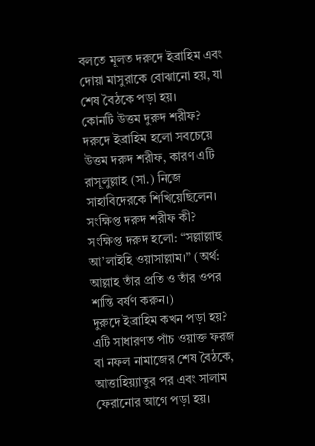বলতে মূলত দরুদে ইব্রাহিম এবং দোয়া মাসুরাকে বোঝানো হয়, যা শেষ বৈঠকে পড়া হয়।
কোনটি উত্তম দুরুদ শরীফ?
দরুদে ইব্রাহিম হলো সবচেয়ে উত্তম দরুদ শরীফ, কারণ এটি রাসূলুল্লাহ (সা.) নিজে সাহাবিদেরকে শিখিয়েছিলেন।
সংক্ষিপ্ত দরুদ শরীফ কী?
সংক্ষিপ্ত দরুদ হলো: “সল্লাল্লাহু আ’লাইহি ওয়াসাল্লাম।” (অর্থ: আল্লাহ তাঁর প্রতি ও তাঁর ওপর শান্তি বর্ষণ করুন।)
দুরুদে ইব্রাহিম কখন পড়া হয়?
এটি সাধারণত পাঁচ ওয়াক্ত ফরজ বা নফল নামাজের শেষ বৈঠকে, আত্তাহিয়্যাতুর পর এবং সালাম ফেরানোর আগে পড়া হয়।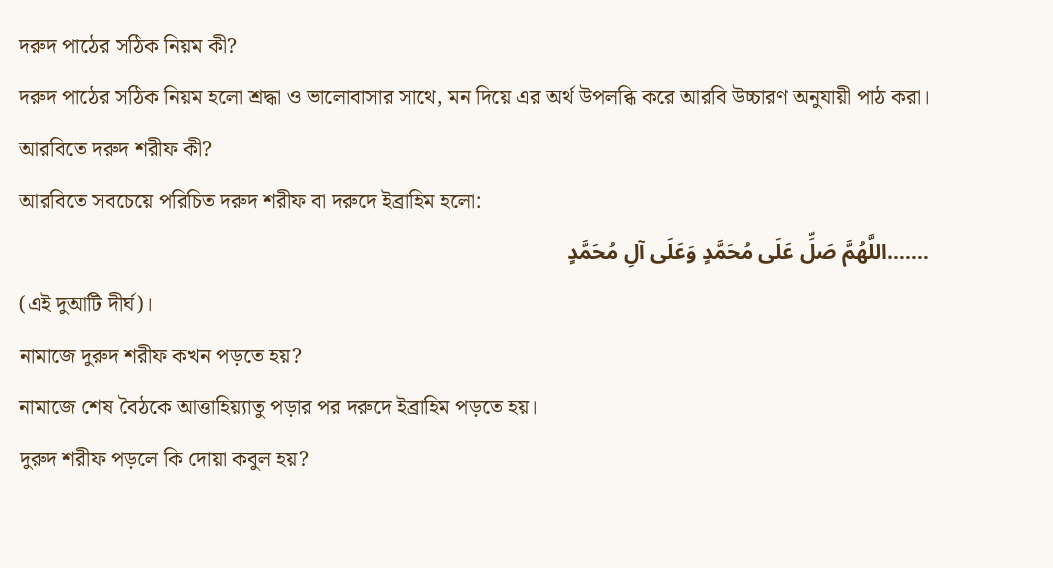দরুদ পাঠের সঠিক নিয়ম কী?
দরুদ পাঠের সঠিক নিয়ম হলো শ্রদ্ধা ও ভালোবাসার সাথে, মন দিয়ে এর অর্থ উপলব্ধি করে আরবি উচ্চারণ অনুযায়ী পাঠ করা।
আরবিতে দরুদ শরীফ কী?
আরবিতে সবচেয়ে পরিচিত দরুদ শরীফ বা দরুদে ইব্রাহিম হলো:
…….اللَّهُمَّ صَلِّ عَلَى مُحَمَّدٍ وَعَلَى آلِ مُحَمَّدٍ
(এই দুআটি দীর্ঘ)।
নামাজে দুরুদ শরীফ কখন পড়তে হয়?
নামাজে শেষ বৈঠকে আত্তাহিয়্যাতু পড়ার পর দরুদে ইব্রাহিম পড়তে হয়।
দুরুদ শরীফ পড়লে কি দোয়া কবুল হয়?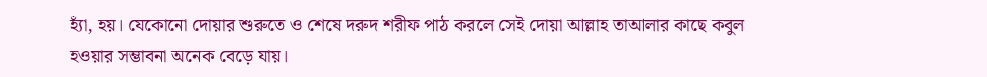হ্যাঁ, হয়। যেকোনো দোয়ার শুরুতে ও শেষে দরুদ শরীফ পাঠ করলে সেই দোয়া আল্লাহ তাআলার কাছে কবুল হওয়ার সম্ভাবনা অনেক বেড়ে যায়।